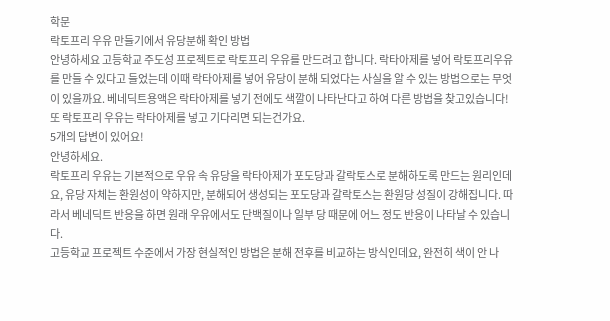학문
락토프리 우유 만들기에서 유당분해 확인 방법
안녕하세요 고등학교 주도성 프로젝트로 락토프리 우유를 만드려고 합니다. 락타아제를 넣어 락토프리우유를 만들 수 있다고 들었는데 이때 락타아제를 넣어 유당이 분해 되었다는 사실을 알 수 있는 방법으로는 무엇이 있을까요. 베네딕트용액은 락타아제를 넣기 전에도 색깔이 나타난다고 하여 다른 방법을 찾고있습니다!
또 락토프리 우유는 락타아제를 넣고 기다리면 되는건가요.
5개의 답변이 있어요!
안녕하세요.
락토프리 우유는 기본적으로 우유 속 유당을 락타아제가 포도당과 갈락토스로 분해하도록 만드는 원리인데요, 유당 자체는 환원성이 약하지만, 분해되어 생성되는 포도당과 갈락토스는 환원당 성질이 강해집니다. 따라서 베네딕트 반응을 하면 원래 우유에서도 단백질이나 일부 당 때문에 어느 정도 반응이 나타날 수 있습니다.
고등학교 프로젝트 수준에서 가장 현실적인 방법은 분해 전후를 비교하는 방식인데요, 완전히 색이 안 나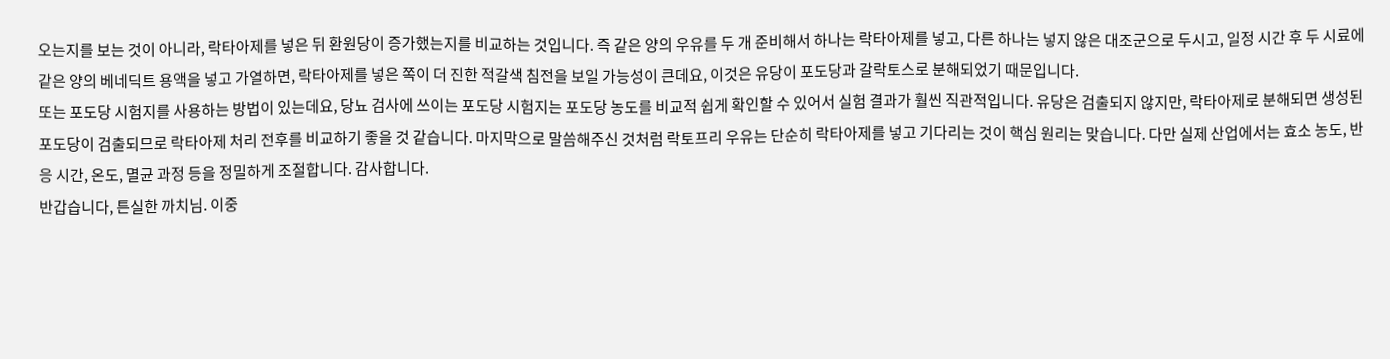오는지를 보는 것이 아니라, 락타아제를 넣은 뒤 환원당이 증가했는지를 비교하는 것입니다. 즉 같은 양의 우유를 두 개 준비해서 하나는 락타아제를 넣고, 다른 하나는 넣지 않은 대조군으로 두시고, 일정 시간 후 두 시료에 같은 양의 베네딕트 용액을 넣고 가열하면, 락타아제를 넣은 쪽이 더 진한 적갈색 침전을 보일 가능성이 큰데요, 이것은 유당이 포도당과 갈락토스로 분해되었기 때문입니다.
또는 포도당 시험지를 사용하는 방법이 있는데요, 당뇨 검사에 쓰이는 포도당 시험지는 포도당 농도를 비교적 쉽게 확인할 수 있어서 실험 결과가 훨씬 직관적입니다. 유당은 검출되지 않지만, 락타아제로 분해되면 생성된 포도당이 검출되므로 락타아제 처리 전후를 비교하기 좋을 것 같습니다. 마지막으로 말씀해주신 것처럼 락토프리 우유는 단순히 락타아제를 넣고 기다리는 것이 핵심 원리는 맞습니다. 다만 실제 산업에서는 효소 농도, 반응 시간, 온도, 멸균 과정 등을 정밀하게 조절합니다. 감사합니다.
반갑습니다, 튼실한 까치님. 이중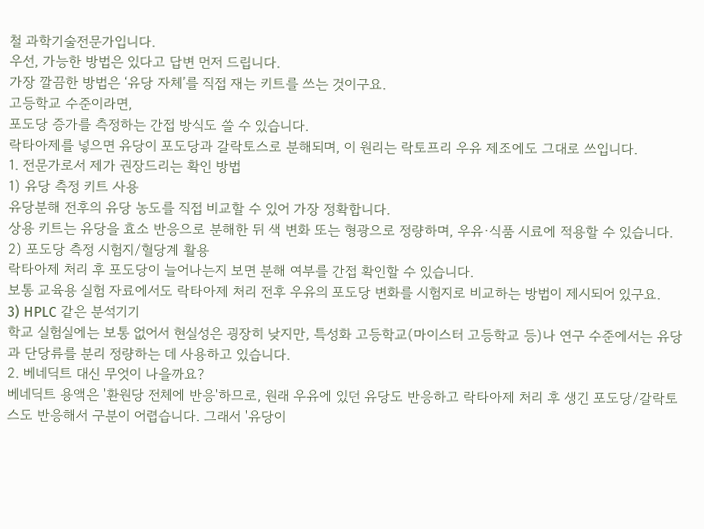철 과학기술전문가입니다.
우선, 가능한 방법은 있다고 답변 먼저 드립니다.
가장 깔끔한 방법은 ‘유당 자체’를 직접 재는 키트를 쓰는 것이구요.
고등학교 수준이라면,
포도당 증가를 측정하는 간접 방식도 쓸 수 있습니다.
락타아제를 넣으면 유당이 포도당과 갈락토스로 분해되며, 이 원리는 락토프리 우유 제조에도 그대로 쓰입니다.
1. 전문가로서 제가 권장드리는 확인 방법
1) 유당 측정 키트 사용
유당분해 전후의 유당 농도를 직접 비교할 수 있어 가장 정확합니다.
상용 키트는 유당을 효소 반응으로 분해한 뒤 색 변화 또는 형광으로 정량하며, 우유·식품 시료에 적용할 수 있습니다.
2) 포도당 측정 시험지/혈당계 활용
락타아제 처리 후 포도당이 늘어나는지 보면 분해 여부를 간접 확인할 수 있습니다.
보통 교육용 실험 자료에서도 락타아제 처리 전후 우유의 포도당 변화를 시험지로 비교하는 방법이 제시되어 있구요.
3) HPLC 같은 분석기기
학교 실험실에는 보통 없어서 현실성은 굉장히 낮지만, 특성화 고등학교(마이스터 고등학교 등)나 연구 수준에서는 유당과 단당류를 분리 정량하는 데 사용하고 있습니다.
2. 베네딕트 대신 무엇이 나을까요?
베네딕트 용액은 '환원당 전체에 반응'하므로, 원래 우유에 있던 유당도 반응하고 락타아제 처리 후 생긴 포도당/갈락토스도 반응해서 구분이 어렵습니다. 그래서 '유당이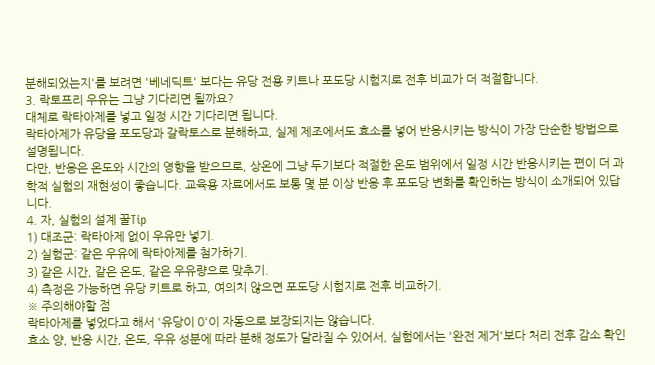분해되었는지'를 보려면 '베네딕트' 보다는 유당 전용 키트나 포도당 시험지로 전후 비교가 더 적절합니다.
3. 락토프리 우유는 그냥 기다리면 될까요?
대체로 락타아제를 넣고 일정 시간 기다리면 됩니다.
락타아제가 유당을 포도당과 갈락토스로 분해하고, 실제 제조에서도 효소를 넣어 반응시키는 방식이 가장 단순한 방법으로 설명됩니다.
다만, 반응은 온도와 시간의 영향을 받으므로, 상온에 그냥 두기보다 적절한 온도 범위에서 일정 시간 반응시키는 편이 더 과학적 실험의 재현성이 좋습니다. 교육용 자료에서도 보통 몇 분 이상 반응 후 포도당 변화를 확인하는 방식이 소개되어 있답니다.
4. 자, 실험의 설계 꿀Tip
1) 대조군: 락타아제 없이 우유만 넣기.
2) 실험군: 같은 우유에 락타아제를 첨가하기.
3) 같은 시간, 같은 온도, 같은 우유량으로 맞추기.
4) 측정은 가능하면 유당 키트로 하고, 여의치 않으면 포도당 시험지로 전후 비교하기.
※ 주의해야할 점
락타아제를 넣었다고 해서 '유당이 0'이 자동으로 보장되지는 않습니다.
효소 양, 반응 시간, 온도, 우유 성분에 따라 분해 정도가 달라질 수 있어서, 실험에서는 '완전 제거'보다 처리 전후 감소 확인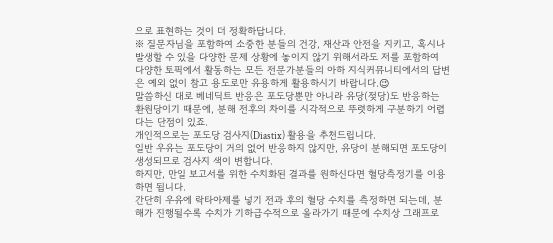으로 표현하는 것이 더 정확하답니다.
※ 질문자님을 포함하여 소중한 분들의 건강, 재산과 안전을 지키고, 혹시나 발생할 수 있을 다양한 문제 상황에 놓이지 않기 위해서라도 저를 포함하여 다양한 토픽에서 활동하는 모든 전문가분들의 아하 지식커뮤니티에서의 답변은 예외 없이 참고 용도로만 유용하게 활용하시기 바랍니다.😉
말씀하신 대로 베네딕트 반응은 포도당뿐만 아니라 유당(젖당)도 반응하는 환원당이기 때문에, 분해 전후의 차이를 시각적으로 뚜렷하게 구분하기 어렵다는 단점이 있죠.
개인적으로는 포도당 검사지(Diastix) 활용을 추천드립니다.
일반 우유는 포도당이 거의 없어 반응하지 않지만, 유당이 분해되면 포도당이 생성되므로 검사지 색이 변합니다.
하지만, 만일 보고서를 위한 수치화된 결과를 원하신다면 혈당측정기를 이용하면 됩니다.
간단히 우유에 락타아제를 넣기 전과 후의 혈당 수치를 측정하면 되는데, 분해가 진행될수록 수치가 기하급수적으로 올라가기 때문에 수치상 그래프로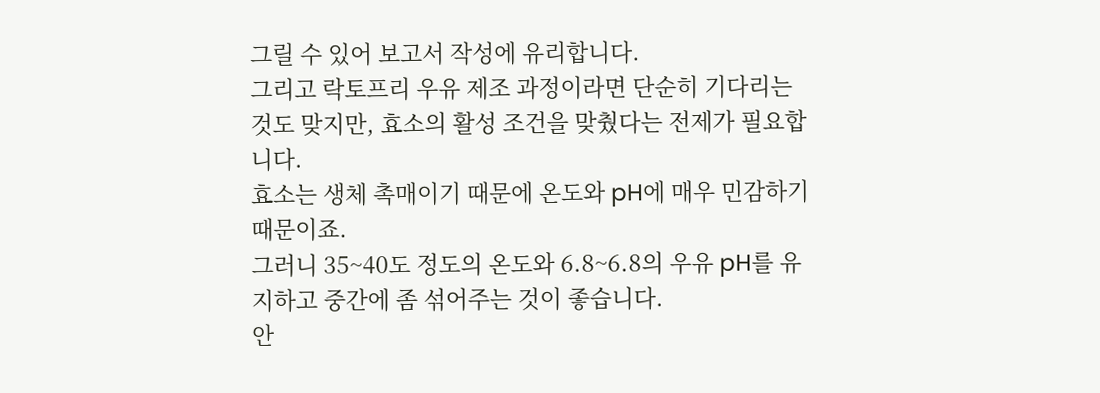그릴 수 있어 보고서 작성에 유리합니다.
그리고 락토프리 우유 제조 과정이라면 단순히 기다리는 것도 맞지만, 효소의 활성 조건을 맞췄다는 전제가 필요합니다.
효소는 생체 촉매이기 때문에 온도와 pH에 매우 민감하기 때문이죠.
그러니 35~40도 정도의 온도와 6.8~6.8의 우유 pH를 유지하고 중간에 좀 섞어주는 것이 좋습니다.
안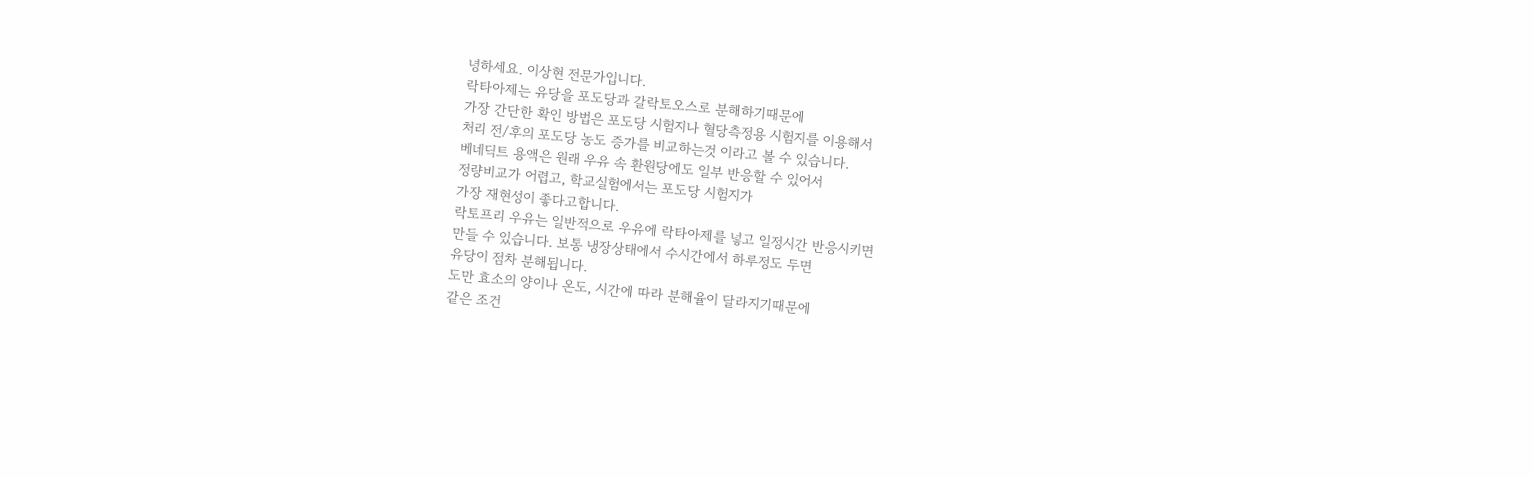녕하세요. 이상현 전문가입니다.
락타아제는 유당을 포도당과 갈락토오스로 분해하기때문에
가장 간단한 확인 방법은 포도당 시험지나 혈당측정용 시험지를 이용해서
처리 전/후의 포도당 농도 증가를 비교하는것 이라고 볼 수 있습니다.
베네딕트 용액은 원래 우유 속 환원당에도 일부 반응할 수 있어서
정량비교가 어렵고, 학교실험에서는 포도당 시험지가
가장 재현성이 좋다고합니다.
락토프리 우유는 일반적으로 우유에 락타아제를 넣고 일정시간 반응시키면
만들 수 있습니다. 보통 냉장상태에서 수시간에서 하루정도 두면
유당이 점차 분해됩니다.
도만 효소의 양이나 온도, 시간에 따라 분해율이 달라지기때문에
같은 조건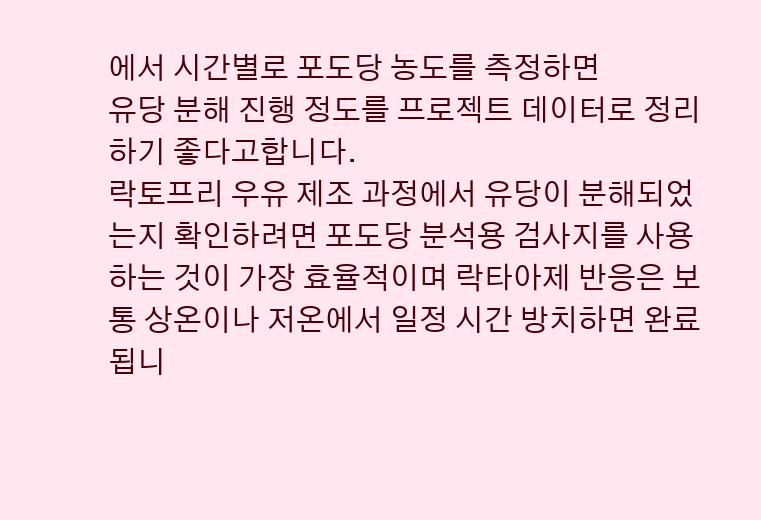에서 시간별로 포도당 농도를 측정하면
유당 분해 진행 정도를 프로젝트 데이터로 정리하기 좋다고합니다.
락토프리 우유 제조 과정에서 유당이 분해되었는지 확인하려면 포도당 분석용 검사지를 사용하는 것이 가장 효율적이며 락타아제 반응은 보통 상온이나 저온에서 일정 시간 방치하면 완료됩니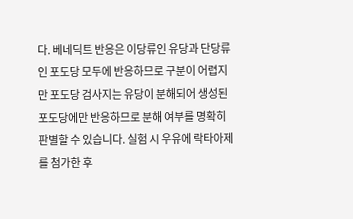다. 베네딕트 반응은 이당류인 유당과 단당류인 포도당 모두에 반응하므로 구분이 어렵지만 포도당 검사지는 유당이 분해되어 생성된 포도당에만 반응하므로 분해 여부를 명확히 판별할 수 있습니다. 실험 시 우유에 락타아제를 첨가한 후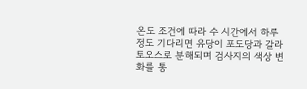온도 조건에 따라 수 시간에서 하루 정도 기다리면 유당이 포도당과 갈라토오스로 분해되며 검사지의 색상 변화를 통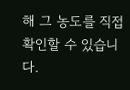해 그 농도를 직접 확인할 수 있습니다.